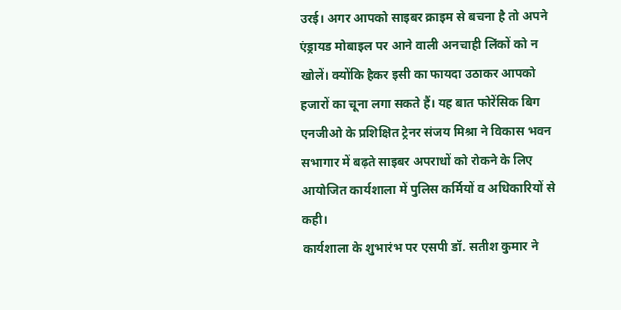उरई। अगर आपको साइबर क्राइम से बचना है तो अपने एंड्रायड मोबाइल पर आने वाली अनचाही लिंकों को न खोलें। क्योंकि हैकर इसी का फायदा उठाकर आपको हजारों का चूना लगा सकते हैं। यह बात फोरेंसिक बिग एनजीओ के प्रशिक्षित ट्रेनर संजय मिश्रा ने विकास भवन सभागार में बढ़ते साइबर अपराधों को रोकने के लिए आयोजित कार्यशाला में पुलिस कर्मियों व अधिकारियों से कही।
कार्यशाला के शुभारंभ पर एसपी डॉ. सतीश कुमार ने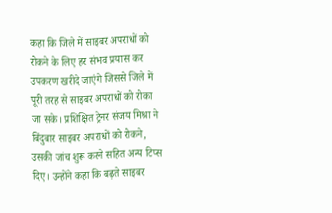कहा कि जिले में साइबर अपराधों को रोकने के लिए हर संभव प्रयास कर उपकरण खरीदे जाएंगे जिससे जिले में पूरी तरह से साइबर अपराधों को रोका जा सके। प्रशिक्षित ट्रेनर संजय मिश्रा ने बिंदुबार साइबर अपराधों को रोकने, उसकी जांच शुरू करने सहित अन्य टिप्स दिए। उन्होंने कहा कि बढ़ते साइबर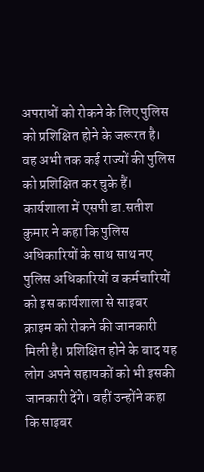अपराधों को रोकने के लिए पुलिस को प्रशिक्षित होने के जरूरत है। वह अभी तक कई राज्यों की पुलिस को प्रशिक्षित कर चुके हैं।
कार्यशाला में एसपी डा.सतीश कुमार ने कहा कि पुलिस अधिकारियों के साथ साथ नए पुलिस अधिकारियों व कर्मचारियों को इस कार्यशाला से साइबर क्राइम को रोकने की जानकारी मिली है। प्रशिक्षित होने के बाद यह लोग अपने सहायकों को भी इसकी जानकारी देंगे। वहीं उन्होंने कहा कि साइबर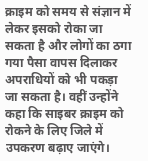क्राइम को समय से संज्ञान में लेकर इसको रोका जा सकता है और लोगों का ठगा गया पैसा वापस दिलाकर अपराधियों को भी पकड़ा जा सकता है। वहीं उन्होंने कहा कि साइबर क्राइम को रोकने के लिए जिले में उपकरण बढ़ाए जाएंगे।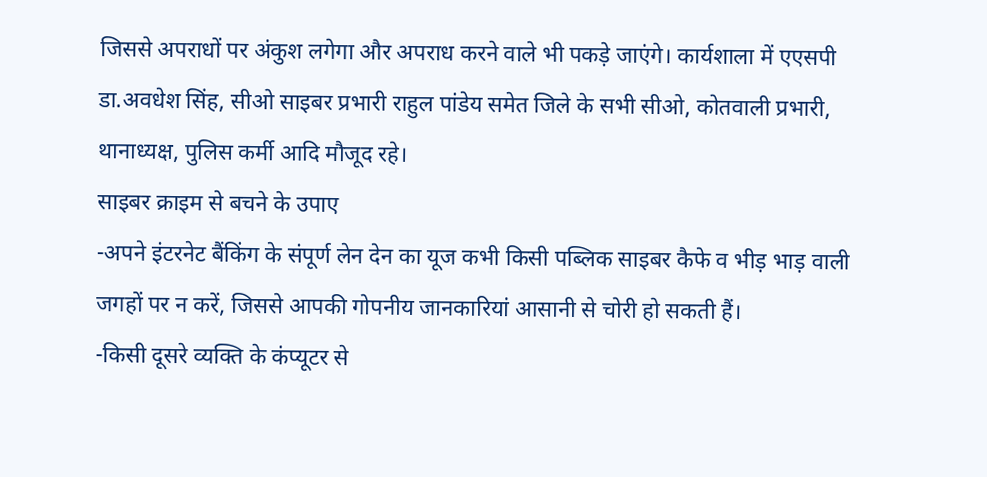जिससे अपराधों पर अंकुश लगेगा और अपराध करने वाले भी पकड़े जाएंगे। कार्यशाला में एएसपी डा.अवधेश सिंह, सीओ साइबर प्रभारी राहुल पांडेय समेत जिले के सभी सीओ, कोतवाली प्रभारी, थानाध्यक्ष, पुलिस कर्मी आदि मौजूद रहे।
साइबर क्राइम से बचने के उपाए
-अपने इंटरनेट बैंकिंग के संपूर्ण लेन देन का यूज कभी किसी पब्लिक साइबर कैफे व भीड़ भाड़ वाली जगहों पर न करें, जिससे आपकी गोपनीय जानकारियां आसानी से चोरी हो सकती हैं।
-किसी दूसरे व्यक्ति के कंप्यूटर से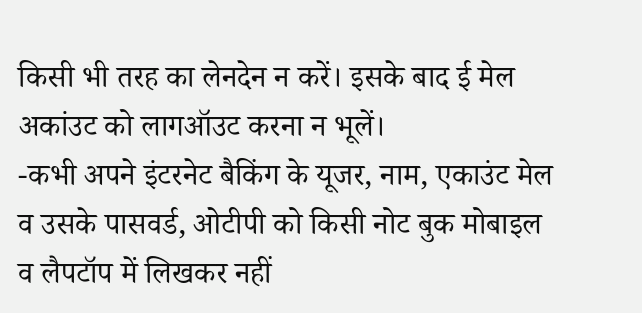किसी भी तरह का लेनदेन न करें। इसके बाद ई मेल अकांउट को लागऑउट करना न भूलें।
-कभी अपने इंटरनेट बैकिंग के यूजर, नाम, एकाउंट मेल व उसके पासवर्ड, ओटीपी को किसी नोट बुक मोबाइल व लैपटॉप में लिखकर नहीं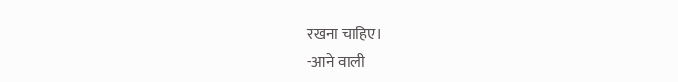रखना चाहिए।
-आने वाली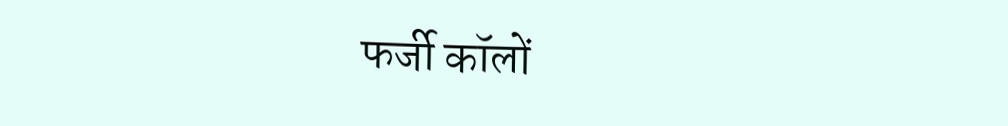फर्जी कॉलों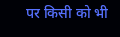पर किसी को भी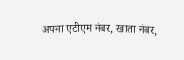अपना एटीएम नंबर, खाता नंबर,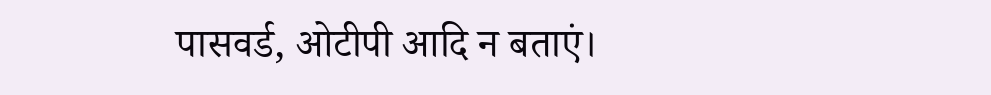पासवर्ड, ओटीपी आदि न बताएं।